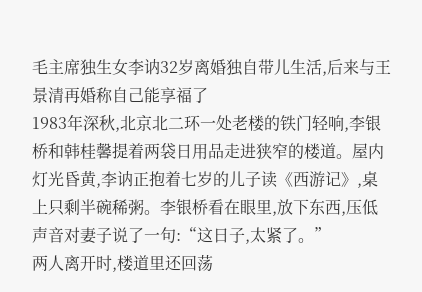毛主席独生女李讷32岁离婚独自带儿生活,后来与王景清再婚称自己能享福了
1983年深秋,北京北二环一处老楼的铁门轻响,李银桥和韩桂馨提着两袋日用品走进狭窄的楼道。屋内灯光昏黄,李讷正抱着七岁的儿子读《西游记》,桌上只剩半碗稀粥。李银桥看在眼里,放下东西,压低声音对妻子说了一句:“这日子,太紧了。”
两人离开时,楼道里还回荡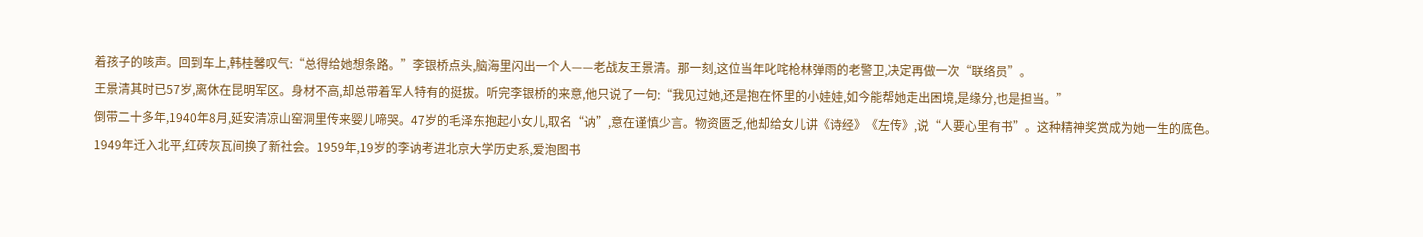着孩子的咳声。回到车上,韩桂馨叹气:“总得给她想条路。”李银桥点头,脑海里闪出一个人——老战友王景清。那一刻,这位当年叱咤枪林弹雨的老警卫,决定再做一次“联络员”。
王景清其时已57岁,离休在昆明军区。身材不高,却总带着军人特有的挺拔。听完李银桥的来意,他只说了一句:“我见过她,还是抱在怀里的小娃娃,如今能帮她走出困境,是缘分,也是担当。”
倒带二十多年,1940年8月,延安清凉山窑洞里传来婴儿啼哭。47岁的毛泽东抱起小女儿,取名“讷”,意在谨慎少言。物资匮乏,他却给女儿讲《诗经》《左传》,说“人要心里有书”。这种精神奖赏成为她一生的底色。
1949年迁入北平,红砖灰瓦间换了新社会。1959年,19岁的李讷考进北京大学历史系,爱泡图书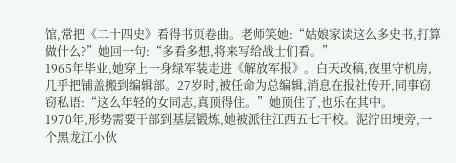馆,常把《二十四史》看得书页卷曲。老师笑她:“姑娘家读这么多史书,打算做什么?”她回一句:“多看多想,将来写给战士们看。”
1965年毕业,她穿上一身绿军装走进《解放军报》。白天改稿,夜里守机房,几乎把铺盖搬到编辑部。27岁时,被任命为总编辑,消息在报社传开,同事窃窃私语:“这么年轻的女同志,真顶得住。”她顶住了,也乐在其中。
1970年,形势需要干部到基层锻炼,她被派往江西五七干校。泥泞田埂旁,一个黑龙江小伙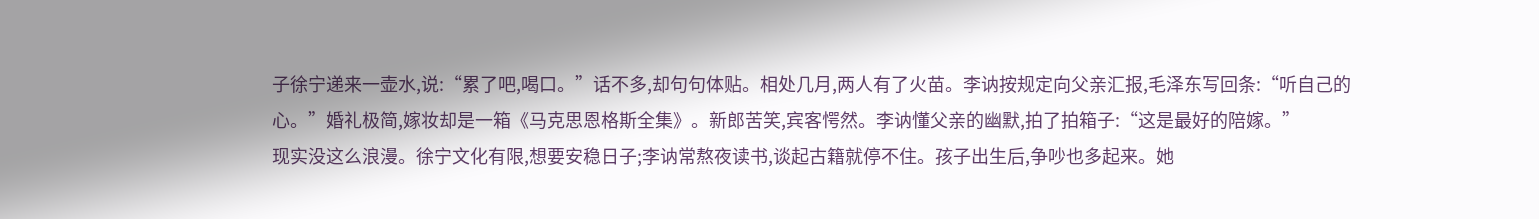子徐宁递来一壶水,说:“累了吧,喝口。”话不多,却句句体贴。相处几月,两人有了火苗。李讷按规定向父亲汇报,毛泽东写回条:“听自己的心。”婚礼极简,嫁妆却是一箱《马克思恩格斯全集》。新郎苦笑,宾客愕然。李讷懂父亲的幽默,拍了拍箱子:“这是最好的陪嫁。”
现实没这么浪漫。徐宁文化有限,想要安稳日子;李讷常熬夜读书,谈起古籍就停不住。孩子出生后,争吵也多起来。她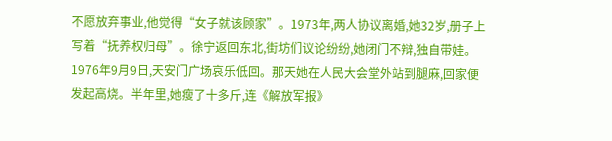不愿放弃事业,他觉得“女子就该顾家”。1973年,两人协议离婚,她32岁,册子上写着“抚养权归母”。徐宁返回东北,街坊们议论纷纷,她闭门不辩,独自带娃。
1976年9月9日,天安门广场哀乐低回。那天她在人民大会堂外站到腿麻,回家便发起高烧。半年里,她瘦了十多斤,连《解放军报》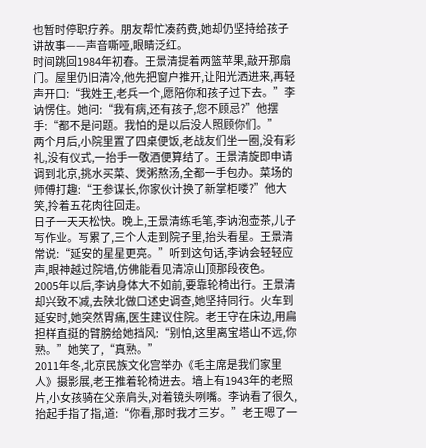也暂时停职疗养。朋友帮忙凑药费,她却仍坚持给孩子讲故事——声音嘶哑,眼睛泛红。
时间跳回1984年初春。王景清提着两篮苹果,敲开那扇门。屋里仍旧清冷,他先把窗户推开,让阳光洒进来,再轻声开口:“我姓王,老兵一个,愿陪你和孩子过下去。”李讷愣住。她问:“我有病,还有孩子,您不顾忌?”他摆手:“都不是问题。我怕的是以后没人照顾你们。”
两个月后,小院里置了四桌便饭,老战友们坐一圈,没有彩礼,没有仪式,一抬手一敬酒便算结了。王景清旋即申请调到北京,挑水买菜、煲粥熬汤,全都一手包办。菜场的师傅打趣:“王参谋长,你家伙计换了新掌柜喽?”他大笑,拎着五花肉往回走。
日子一天天松快。晚上,王景清练毛笔,李讷泡壶茶,儿子写作业。写累了,三个人走到院子里,抬头看星。王景清常说:“延安的星星更亮。”听到这句话,李讷会轻轻应声,眼神越过院墙,仿佛能看见清凉山顶那段夜色。
2005年以后,李讷身体大不如前,要靠轮椅出行。王景清却兴致不减,去陕北做口述史调查,她坚持同行。火车到延安时,她突然胃痛,医生建议住院。老王守在床边,用扁担样直挺的臂膀给她挡风:“别怕,这里离宝塔山不远,你熟。”她笑了,“真熟。”
2011年冬,北京民族文化宫举办《毛主席是我们家里人》摄影展,老王推着轮椅进去。墙上有1943年的老照片,小女孩骑在父亲肩头,对着镜头咧嘴。李讷看了很久,抬起手指了指,道:“你看,那时我才三岁。”老王嗯了一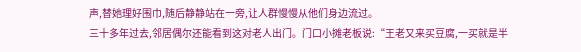声,替她理好围巾,随后静静站在一旁,让人群慢慢从他们身边流过。
三十多年过去,邻居偶尔还能看到这对老人出门。门口小摊老板说:“王老又来买豆腐,一买就是半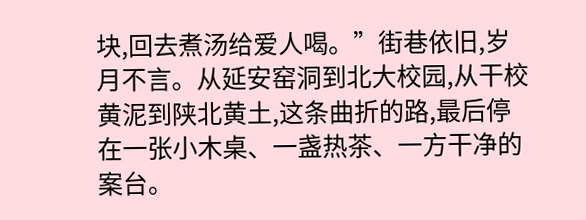块,回去煮汤给爱人喝。”街巷依旧,岁月不言。从延安窑洞到北大校园,从干校黄泥到陕北黄土,这条曲折的路,最后停在一张小木桌、一盏热茶、一方干净的案台。